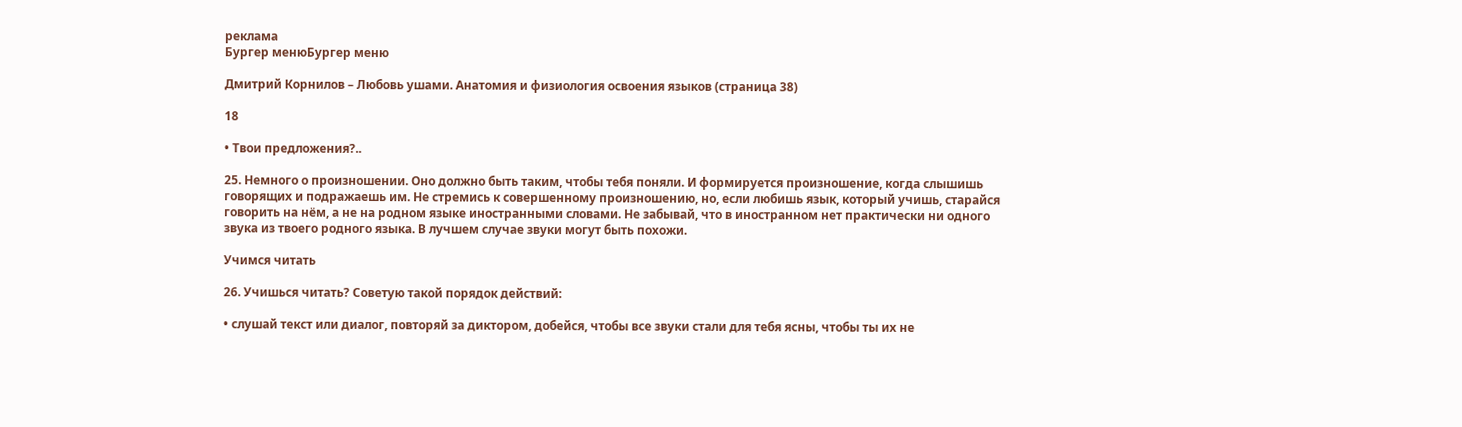реклама
Бургер менюБургер меню

Дмитрий Корнилов – Любовь ушами. Анатомия и физиология освоения языков (страница 38)

18

• Твои предложения?..

25. Немного о произношении. Оно должно быть таким, чтобы тебя поняли. И формируется произношение, когда слышишь говорящих и подражаешь им. Не стремись к совершенному произношению, но, если любишь язык, который учишь, старайся говорить на нём, а не на родном языке иностранными словами. Не забывай, что в иностранном нет практически ни одного звука из твоего родного языка. В лучшем случае звуки могут быть похожи.

Учимся читать

26. Учишься читать? Советую такой порядок действий:

• слушай текст или диалог, повторяй за диктором, добейся, чтобы все звуки стали для тебя ясны, чтобы ты их не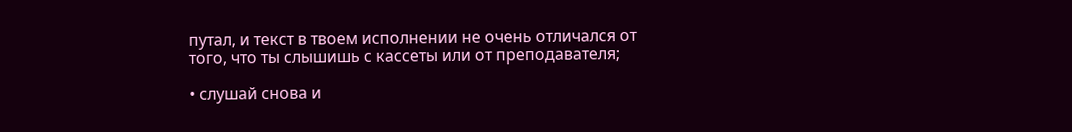путал, и текст в твоем исполнении не очень отличался от того, что ты слышишь с кассеты или от преподавателя;

• слушай снова и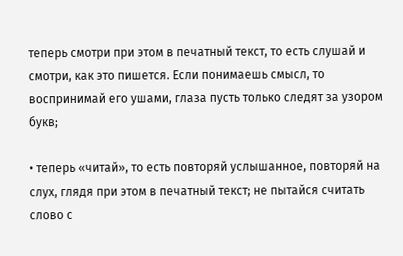теперь смотри при этом в печатный текст, то есть слушай и смотри, как это пишется. Если понимаешь смысл, то воспринимай его ушами, глаза пусть только следят за узором букв;

• теперь «читай», то есть повторяй услышанное, повторяй на слух, глядя при этом в печатный текст; не пытайся считать слово с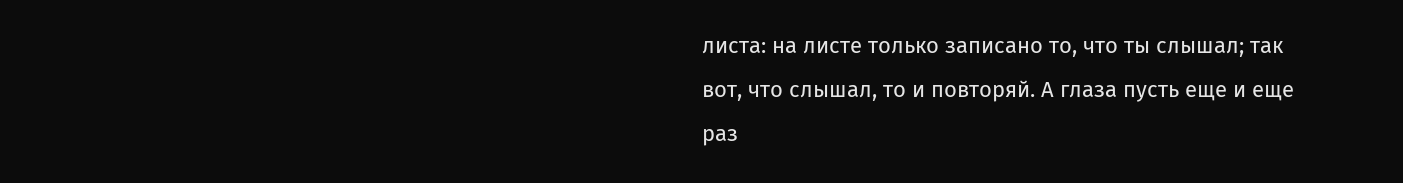листа: на листе только записано то, что ты слышал; так вот, что слышал, то и повторяй. А глаза пусть еще и еще раз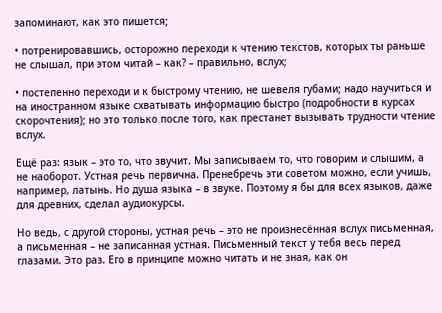запоминают, как это пишется;

• потренировавшись, осторожно переходи к чтению текстов, которых ты раньше не слышал, при этом читай – как? – правильно, вслух;

• постепенно переходи и к быстрому чтению, не шевеля губами; надо научиться и на иностранном языке схватывать информацию быстро (подробности в курсах скорочтения); но это только после того, как престанет вызывать трудности чтение вслух.

Ещё раз: язык – это то, что звучит. Мы записываем то, что говорим и слышим, а не наоборот. Устная речь первична. Пренебречь эти советом можно, если учишь, например, латынь. Но душа языка – в звуке. Поэтому я бы для всех языков, даже для древних, сделал аудиокурсы.

Но ведь, с другой стороны, устная речь – это не произнесённая вслух письменная, а письменная – не записанная устная. Письменный текст у тебя весь перед глазами. Это раз. Его в принципе можно читать и не зная, как он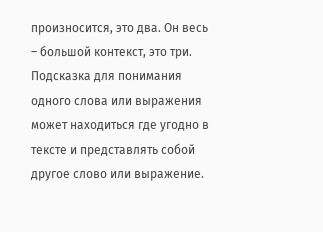произносится, это два. Он весь – большой контекст, это три. Подсказка для понимания одного слова или выражения может находиться где угодно в тексте и представлять собой другое слово или выражение.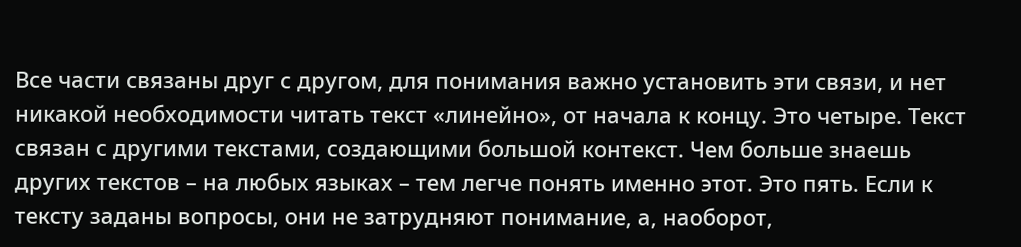Все части связаны друг с другом, для понимания важно установить эти связи, и нет никакой необходимости читать текст «линейно», от начала к концу. Это четыре. Текст связан с другими текстами, создающими большой контекст. Чем больше знаешь других текстов – на любых языках – тем легче понять именно этот. Это пять. Если к тексту заданы вопросы, они не затрудняют понимание, а, наоборот,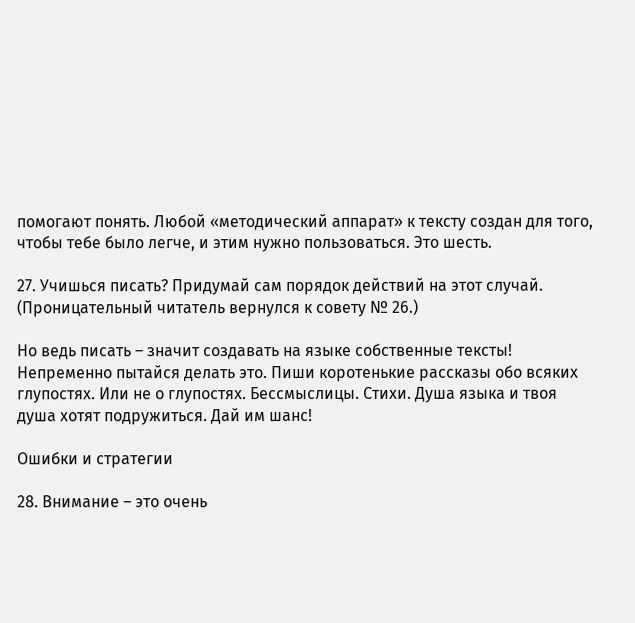помогают понять. Любой «методический аппарат» к тексту создан для того, чтобы тебе было легче, и этим нужно пользоваться. Это шесть.

27. Учишься писать? Придумай сам порядок действий на этот случай. (Проницательный читатель вернулся к совету № 26.)

Но ведь писать – значит создавать на языке собственные тексты! Непременно пытайся делать это. Пиши коротенькие рассказы обо всяких глупостях. Или не о глупостях. Бессмыслицы. Стихи. Душа языка и твоя душа хотят подружиться. Дай им шанс!

Ошибки и стратегии

28. Внимание – это очень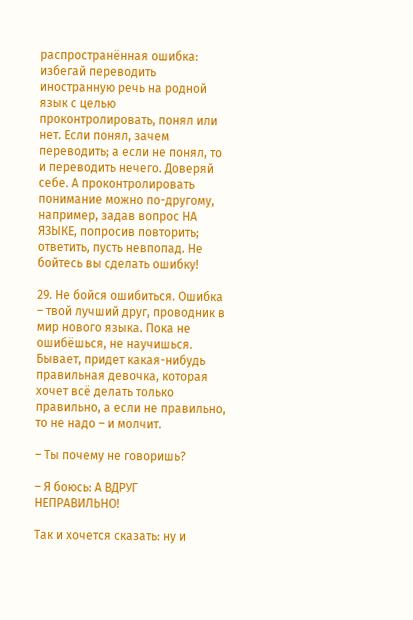распространённая ошибка: избегай переводить иностранную речь на родной язык с целью проконтролировать, понял или нет. Если понял, зачем переводить; а если не понял, то и переводить нечего. Доверяй себе. А проконтролировать понимание можно по-другому, например, задав вопрос НА ЯЗЫКЕ, попросив повторить; ответить, пусть невпопад. Не бойтесь вы сделать ошибку!

29. Не бойся ошибиться. Ошибка – твой лучший друг, проводник в мир нового языка. Пока не ошибёшься, не научишься. Бывает, придет какая-нибудь правильная девочка, которая хочет всё делать только правильно, а если не правильно, то не надо – и молчит.

– Ты почему не говоришь?

– Я боюсь: А ВДРУГ НЕПРАВИЛЬНО!

Так и хочется сказать: ну и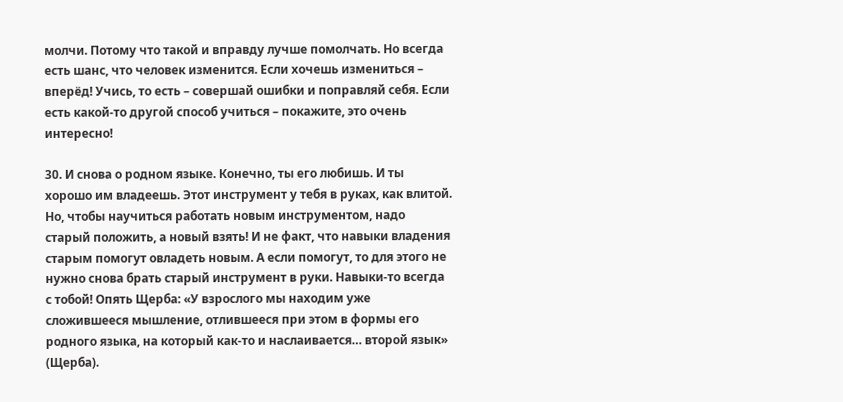молчи. Потому что такой и вправду лучше помолчать. Но всегда есть шанс, что человек изменится. Если хочешь измениться – вперёд! Учись, то есть – совершай ошибки и поправляй себя. Если есть какой-то другой способ учиться – покажите, это очень интересно!

30. И снова о родном языке. Конечно, ты его любишь. И ты хорошо им владеешь. Этот инструмент у тебя в руках, как влитой. Но, чтобы научиться работать новым инструментом, надо старый положить, а новый взять! И не факт, что навыки владения старым помогут овладеть новым. А если помогут, то для этого не нужно снова брать старый инструмент в руки. Навыки-то всегда с тобой! Опять Щерба: «У взрослого мы находим уже сложившееся мышление, отлившееся при этом в формы его родного языка, на который как-то и наслаивается… второй язык» (Щерба).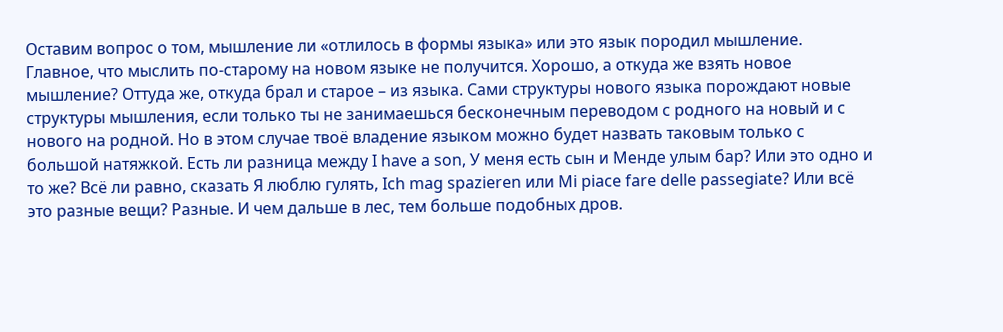Оставим вопрос о том, мышление ли «отлилось в формы языка» или это язык породил мышление. Главное, что мыслить по-старому на новом языке не получится. Хорошо, а откуда же взять новое мышление? Оттуда же, откуда брал и старое – из языка. Сами структуры нового языка порождают новые структуры мышления, если только ты не занимаешься бесконечным переводом с родного на новый и с нового на родной. Но в этом случае твоё владение языком можно будет назвать таковым только с большой натяжкой. Есть ли разница между I have a son, У меня есть сын и Менде улым бар? Или это одно и то же? Всё ли равно, сказать Я люблю гулять, Ich mag spazieren или Mi piace fare delle passegiate? Или всё это разные вещи? Разные. И чем дальше в лес, тем больше подобных дров.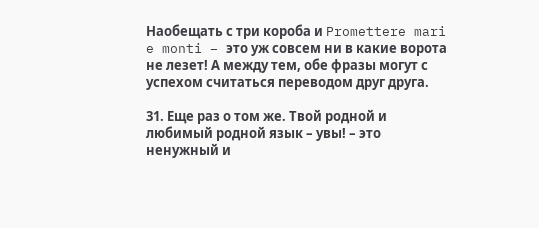Наобещать с три короба и Promettere mari e monti – это уж совсем ни в какие ворота не лезет! А между тем, обе фразы могут с успехом считаться переводом друг друга.

31. Еще раз о том же. Твой родной и любимый родной язык – увы! – это ненужный и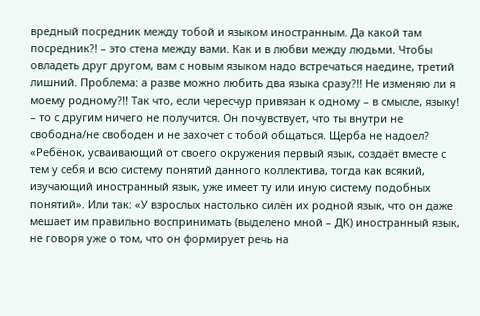вредный посредник между тобой и языком иностранным. Да какой там посредник?! – это стена между вами. Как и в любви между людьми. Чтобы овладеть друг другом, вам с новым языком надо встречаться наедине, третий лишний. Проблема: а разве можно любить два языка сразу?!! Не изменяю ли я моему родному?!! Так что, если чересчур привязан к одному – в смысле, языку! – то с другим ничего не получится. Он почувствует, что ты внутри не свободна/не свободен и не захочет с тобой общаться. Щерба не надоел? «Ребёнок, усваивающий от своего окружения первый язык, создаёт вместе с тем у себя и всю систему понятий данного коллектива, тогда как всякий, изучающий иностранный язык, уже имеет ту или иную систему подобных понятий». Или так: «У взрослых настолько силён их родной язык, что он даже мешает им правильно воспринимать (выделено мной – ДК) иностранный язык, не говоря уже о том, что он формирует речь на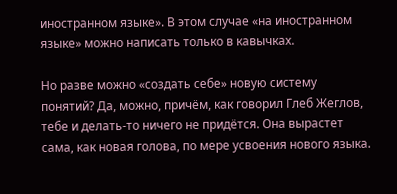иностранном языке». В этом случае «на иностранном языке» можно написать только в кавычках.

Но разве можно «создать себе» новую систему понятий? Да, можно, причём, как говорил Глеб Жеглов, тебе и делать-то ничего не придётся. Она вырастет сама, как новая голова, по мере усвоения нового языка.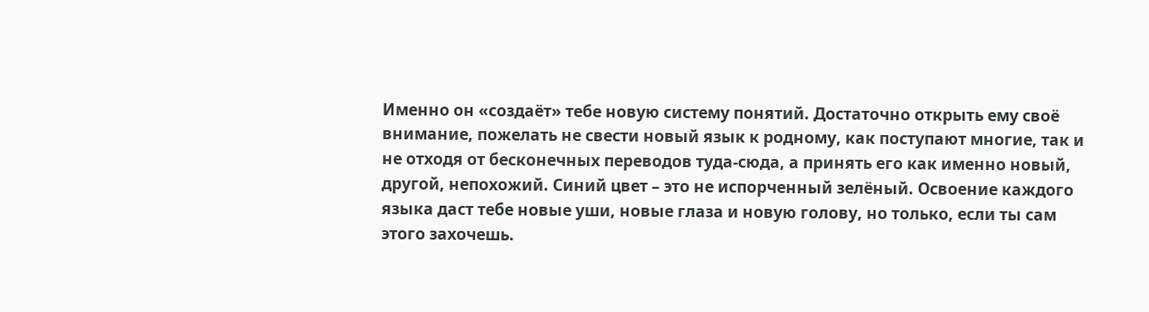Именно он «создаёт» тебе новую систему понятий. Достаточно открыть ему своё внимание, пожелать не свести новый язык к родному, как поступают многие, так и не отходя от бесконечных переводов туда-сюда, а принять его как именно новый, другой, непохожий. Синий цвет – это не испорченный зелёный. Освоение каждого языка даст тебе новые уши, новые глаза и новую голову, но только, если ты сам этого захочешь.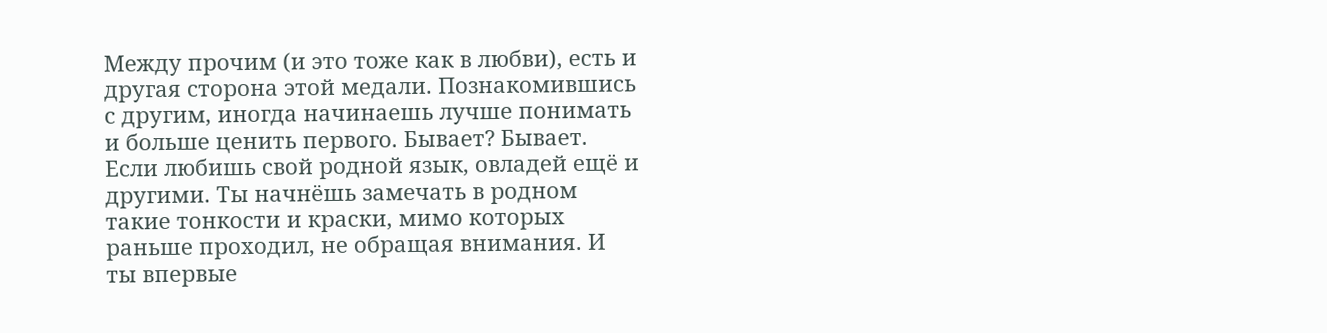Между прочим (и это тоже как в любви), есть и другая сторона этой медали. Познакомившись с другим, иногда начинаешь лучше понимать и больше ценить первого. Бывает? Бывает. Если любишь свой родной язык, овладей ещё и другими. Ты начнёшь замечать в родном такие тонкости и краски, мимо которых раньше проходил, не обращая внимания. И ты впервые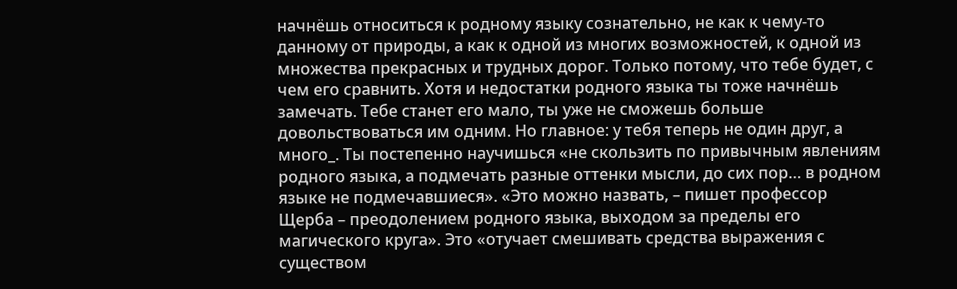начнёшь относиться к родному языку сознательно, не как к чему-то данному от природы, а как к одной из многих возможностей, к одной из множества прекрасных и трудных дорог. Только потому, что тебе будет, с чем его сравнить. Хотя и недостатки родного языка ты тоже начнёшь замечать. Тебе станет его мало, ты уже не сможешь больше довольствоваться им одним. Но главное: у тебя теперь не один друг, а много_. Ты постепенно научишься «не скользить по привычным явлениям родного языка, а подмечать разные оттенки мысли, до сих пор… в родном языке не подмечавшиеся». «Это можно назвать, – пишет профессор Щерба – преодолением родного языка, выходом за пределы его магического круга». Это «отучает смешивать средства выражения с существом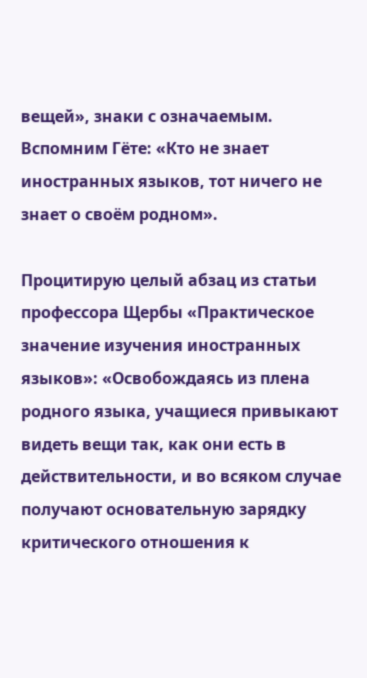вещей», знаки с означаемым. Вспомним Гёте: «Кто не знает иностранных языков, тот ничего не знает о своём родном».

Процитирую целый абзац из статьи профессора Щербы «Практическое значение изучения иностранных языков»: «Освобождаясь из плена родного языка, учащиеся привыкают видеть вещи так, как они есть в действительности, и во всяком случае получают основательную зарядку критического отношения к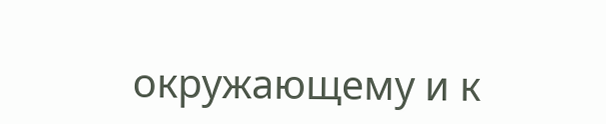окружающему и к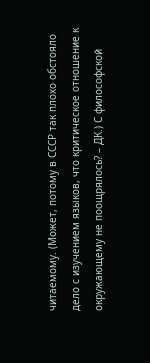читаемому. (Может, потому в СССР так плохо обстояло дело с изучением языков, что критическое отношение к окружающему не поощрялось? – ДК.) С философской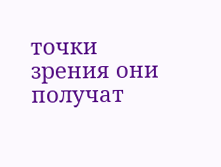точки зрения они получат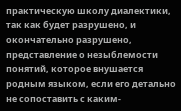практическую школу диалектики, так как будет разрушено, и окончательно разрушено, представление о незыблемости понятий, которое внушается родным языком, если его детально не сопоставить с каким-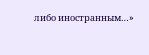либо иностранным…»